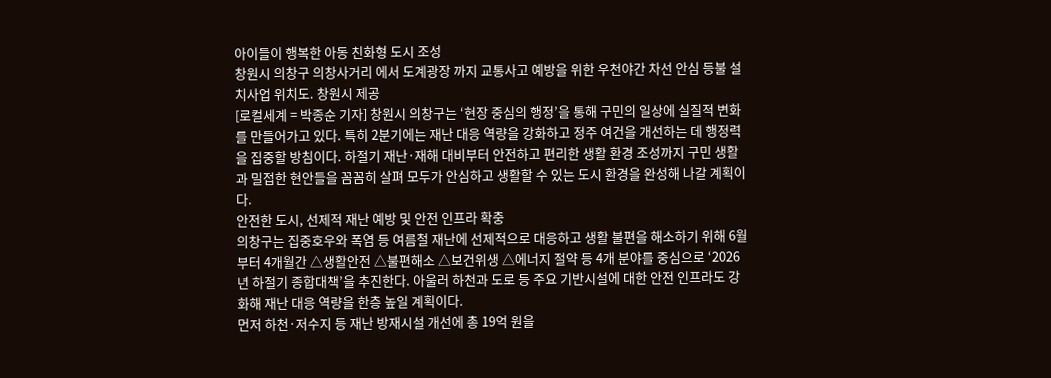아이들이 행복한 아동 친화형 도시 조성
창원시 의창구 의창사거리 에서 도계광장 까지 교통사고 예방을 위한 우천야간 차선 안심 등불 설치사업 위치도. 창원시 제공
[로컬세계 = 박종순 기자] 창원시 의창구는 ‘현장 중심의 행정’을 통해 구민의 일상에 실질적 변화를 만들어가고 있다. 특히 2분기에는 재난 대응 역량을 강화하고 정주 여건을 개선하는 데 행정력을 집중할 방침이다. 하절기 재난·재해 대비부터 안전하고 편리한 생활 환경 조성까지 구민 생활과 밀접한 현안들을 꼼꼼히 살펴 모두가 안심하고 생활할 수 있는 도시 환경을 완성해 나갈 계획이다.
안전한 도시, 선제적 재난 예방 및 안전 인프라 확충
의창구는 집중호우와 폭염 등 여름철 재난에 선제적으로 대응하고 생활 불편을 해소하기 위해 6월부터 4개월간 △생활안전 △불편해소 △보건위생 △에너지 절약 등 4개 분야를 중심으로 ‘2026년 하절기 종합대책’을 추진한다. 아울러 하천과 도로 등 주요 기반시설에 대한 안전 인프라도 강화해 재난 대응 역량을 한층 높일 계획이다.
먼저 하천·저수지 등 재난 방재시설 개선에 총 19억 원을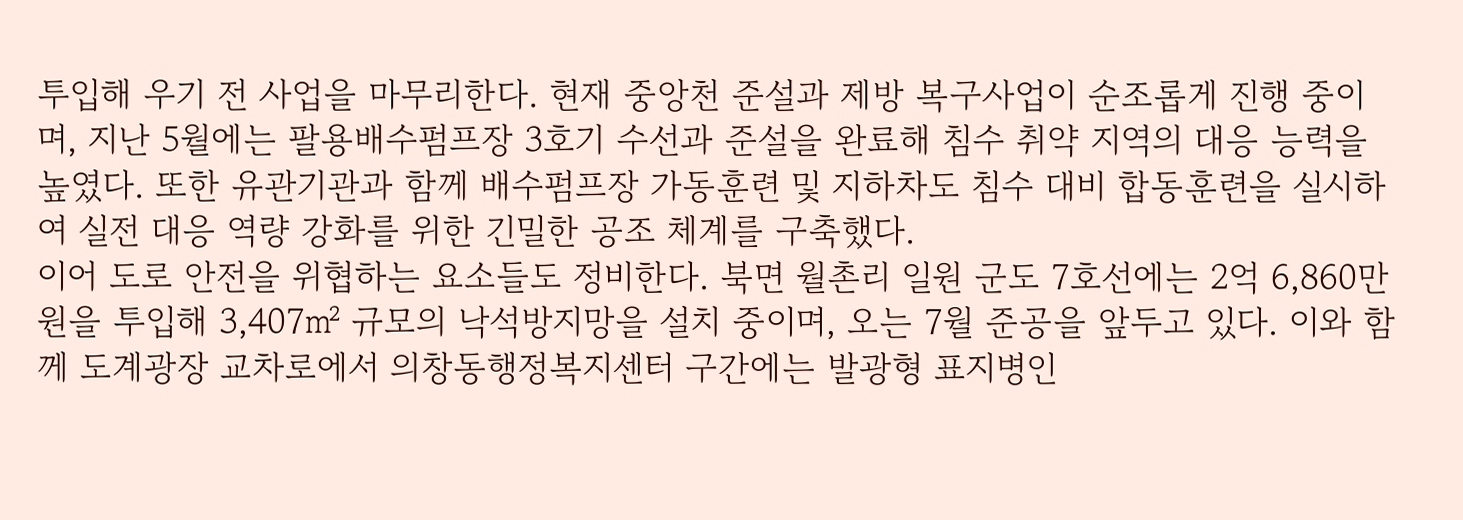투입해 우기 전 사업을 마무리한다. 현재 중앙천 준설과 제방 복구사업이 순조롭게 진행 중이며, 지난 5월에는 팔용배수펌프장 3호기 수선과 준설을 완료해 침수 취약 지역의 대응 능력을 높였다. 또한 유관기관과 함께 배수펌프장 가동훈련 및 지하차도 침수 대비 합동훈련을 실시하여 실전 대응 역량 강화를 위한 긴밀한 공조 체계를 구축했다.
이어 도로 안전을 위협하는 요소들도 정비한다. 북면 월촌리 일원 군도 7호선에는 2억 6,860만 원을 투입해 3,407㎡ 규모의 낙석방지망을 설치 중이며, 오는 7월 준공을 앞두고 있다. 이와 함께 도계광장 교차로에서 의창동행정복지센터 구간에는 발광형 표지병인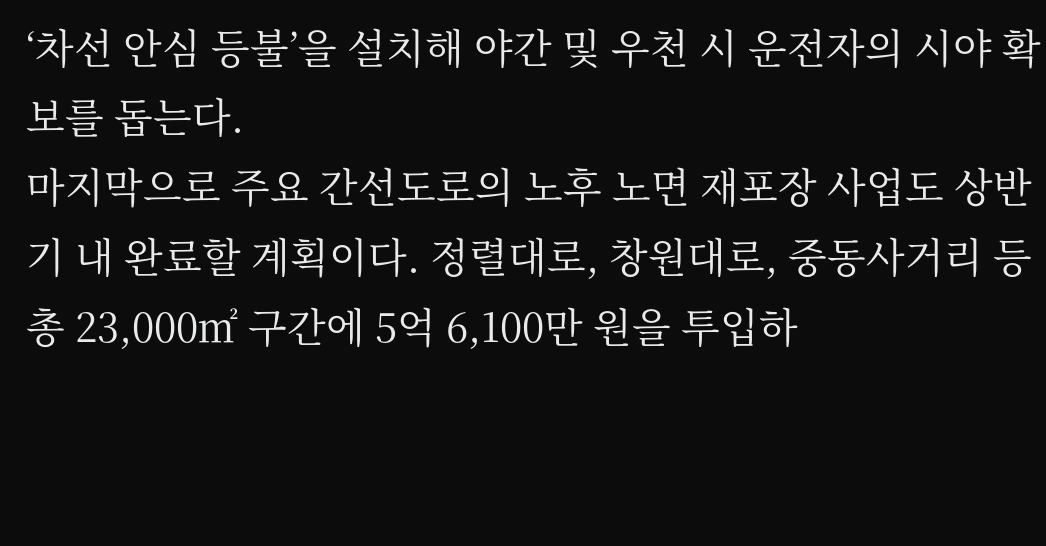‘차선 안심 등불’을 설치해 야간 및 우천 시 운전자의 시야 확보를 돕는다.
마지막으로 주요 간선도로의 노후 노면 재포장 사업도 상반기 내 완료할 계획이다. 정렬대로, 창원대로, 중동사거리 등 총 23,000㎡ 구간에 5억 6,100만 원을 투입하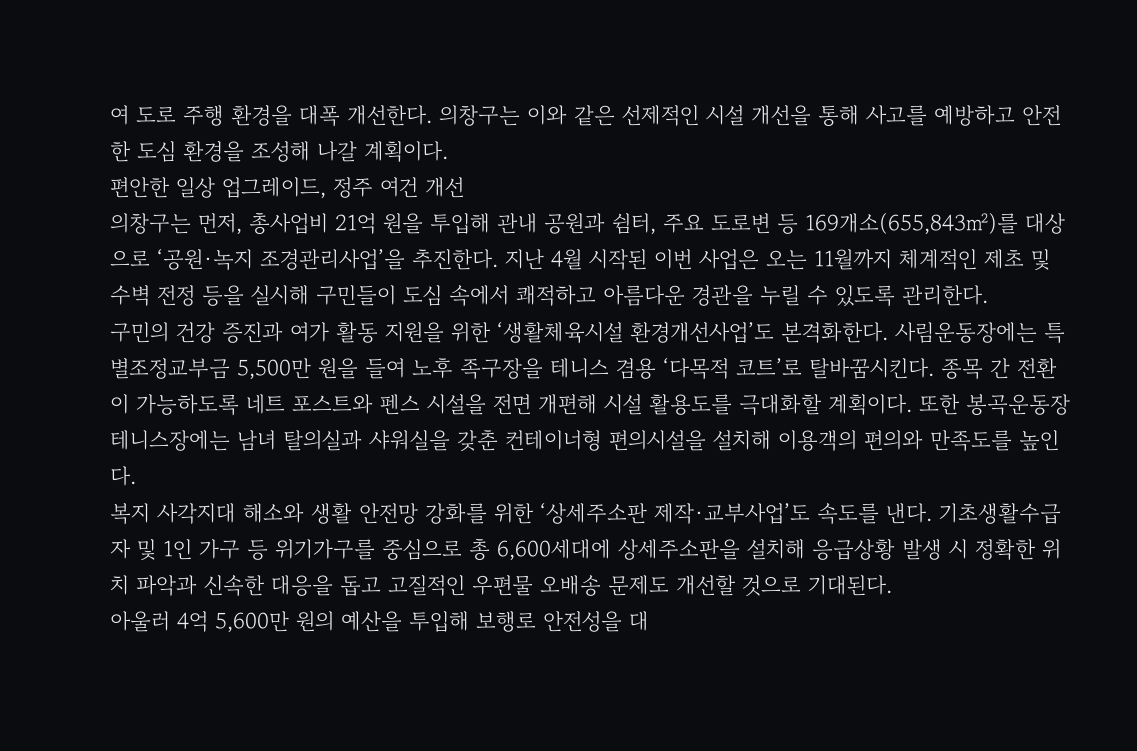여 도로 주행 환경을 대폭 개선한다. 의창구는 이와 같은 선제적인 시설 개선을 통해 사고를 예방하고 안전한 도심 환경을 조성해 나갈 계획이다.
편안한 일상 업그레이드, 정주 여건 개선
의창구는 먼저, 총사업비 21억 원을 투입해 관내 공원과 쉼터, 주요 도로변 등 169개소(655,843㎡)를 대상으로 ‘공원·녹지 조경관리사업’을 추진한다. 지난 4월 시작된 이번 사업은 오는 11월까지 체계적인 제초 및 수벽 전정 등을 실시해 구민들이 도심 속에서 쾌적하고 아름다운 경관을 누릴 수 있도록 관리한다.
구민의 건강 증진과 여가 활동 지원을 위한 ‘생활체육시설 환경개선사업’도 본격화한다. 사림운동장에는 특별조정교부금 5,500만 원을 들여 노후 족구장을 테니스 겸용 ‘다목적 코트’로 탈바꿈시킨다. 종목 간 전환이 가능하도록 네트 포스트와 펜스 시설을 전면 개편해 시설 활용도를 극대화할 계획이다. 또한 봉곡운동장 테니스장에는 남녀 탈의실과 샤워실을 갖춘 컨테이너형 편의시설을 설치해 이용객의 편의와 만족도를 높인다.
복지 사각지대 해소와 생활 안전망 강화를 위한 ‘상세주소판 제작·교부사업’도 속도를 낸다. 기초생활수급자 및 1인 가구 등 위기가구를 중심으로 총 6,600세대에 상세주소판을 설치해 응급상황 발생 시 정확한 위치 파악과 신속한 대응을 돕고 고질적인 우편물 오배송 문제도 개선할 것으로 기대된다.
아울러 4억 5,600만 원의 예산을 투입해 보행로 안전성을 대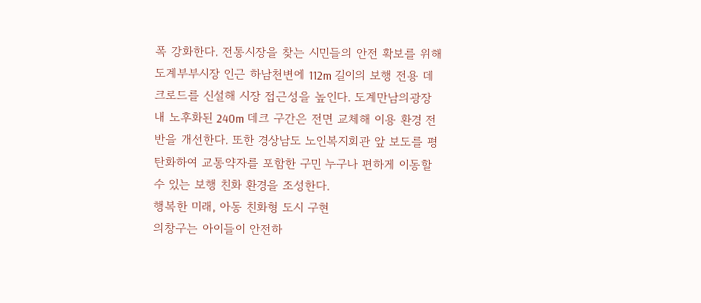폭 강화한다. 전통시장을 찾는 시민들의 안전 확보를 위해 도계부부시장 인근 하남천변에 112m 길이의 보행 전용 데크로드를 신설해 시장 접근성을 높인다. 도계만남의광장 내 노후화된 240m 데크 구간은 전면 교체해 이용 환경 전반을 개선한다. 또한 경상남도 노인복지회관 앞 보도를 평탄화하여 교통약자를 포함한 구민 누구나 편하게 이동할 수 있는 보행 친화 환경을 조성한다.
행복한 미래, 아동 친화형 도시 구현
의창구는 아이들이 안전하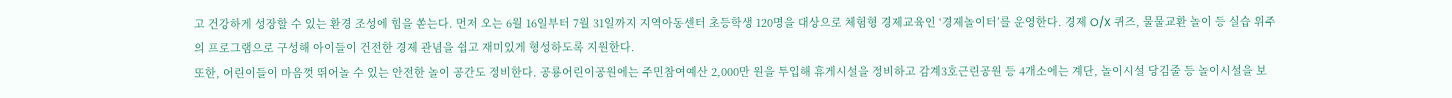고 건강하게 성장할 수 있는 환경 조성에 힘을 쏟는다. 먼저 오는 6월 16일부터 7월 31일까지 지역아동센터 초등학생 120명을 대상으로 체험형 경제교육인 ‘경제놀이터’를 운영한다. 경제 O/X 퀴즈, 물물교환 놀이 등 실습 위주의 프로그램으로 구성해 아이들이 건전한 경제 관념을 쉽고 재미있게 형성하도록 지원한다.
또한, 어린이들이 마음껏 뛰어놀 수 있는 안전한 놀이 공간도 정비한다. 공룡어린이공원에는 주민참여예산 2,000만 원을 투입해 휴게시설을 정비하고 감계3호근린공원 등 4개소에는 계단, 놀이시설 당김줄 등 놀이시설을 보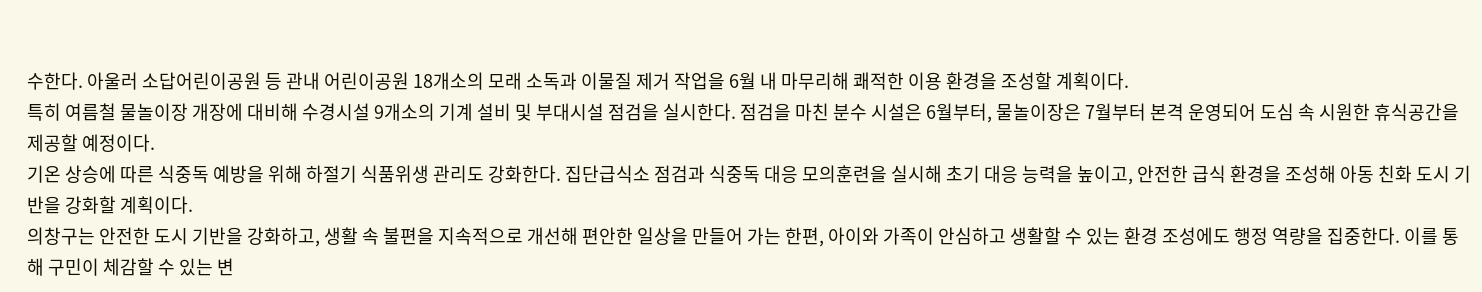수한다. 아울러 소답어린이공원 등 관내 어린이공원 18개소의 모래 소독과 이물질 제거 작업을 6월 내 마무리해 쾌적한 이용 환경을 조성할 계획이다.
특히 여름철 물놀이장 개장에 대비해 수경시설 9개소의 기계 설비 및 부대시설 점검을 실시한다. 점검을 마친 분수 시설은 6월부터, 물놀이장은 7월부터 본격 운영되어 도심 속 시원한 휴식공간을 제공할 예정이다.
기온 상승에 따른 식중독 예방을 위해 하절기 식품위생 관리도 강화한다. 집단급식소 점검과 식중독 대응 모의훈련을 실시해 초기 대응 능력을 높이고, 안전한 급식 환경을 조성해 아동 친화 도시 기반을 강화할 계획이다.
의창구는 안전한 도시 기반을 강화하고, 생활 속 불편을 지속적으로 개선해 편안한 일상을 만들어 가는 한편, 아이와 가족이 안심하고 생활할 수 있는 환경 조성에도 행정 역량을 집중한다. 이를 통해 구민이 체감할 수 있는 변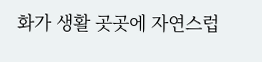화가 생활 곳곳에 자연스럽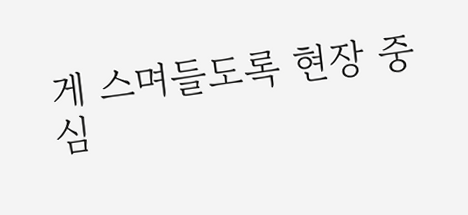게 스며들도록 현장 중심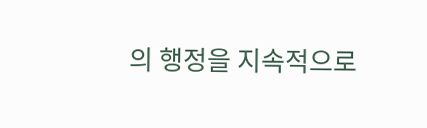의 행정을 지속적으로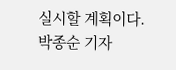실시할 계획이다.
박종순 기자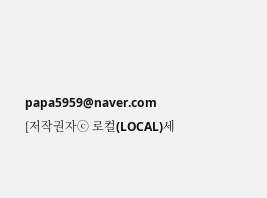papa5959@naver.com
[저작권자ⓒ 로컬(LOCAL)세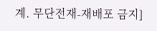계. 무단전재-재배포 금지]